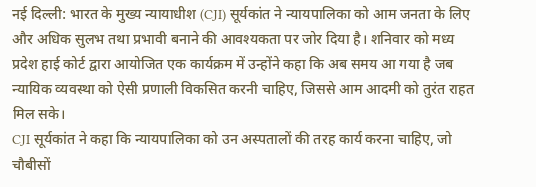नई दिल्ली: भारत के मुख्य न्यायाधीश (CJI) सूर्यकांत ने न्यायपालिका को आम जनता के लिए और अधिक सुलभ तथा प्रभावी बनाने की आवश्यकता पर जोर दिया है। शनिवार को मध्य प्रदेश हाई कोर्ट द्वारा आयोजित एक कार्यक्रम में उन्होंने कहा कि अब समय आ गया है जब न्यायिक व्यवस्था को ऐसी प्रणाली विकसित करनी चाहिए, जिससे आम आदमी को तुरंत राहत मिल सके।
CJI सूर्यकांत ने कहा कि न्यायपालिका को उन अस्पतालों की तरह कार्य करना चाहिए, जो चौबीसों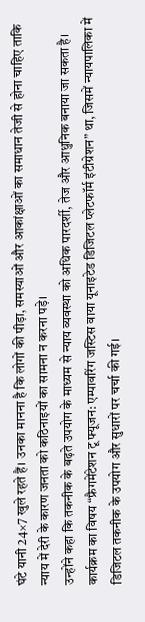घंटे यानी 24×7 खुले रहते हैं। उनका मानना है कि लोगों की पीड़ा, समस्याओं और आकांक्षाओं का समाधान तेजी से होना चाहिए ताकि न्याय में देरी के कारण जनता को कठिनाइयों का सामना न करना पड़े।
उन्होंने कहा कि तकनीक के बढ़ते उपयोग के माध्यम से न्याय व्यवस्था को अधिक पारदर्शी, तेज और आधुनिक बनाया जा सकता है। कार्यक्रम का विषय “फ्रैगमेंटेशन टू फ्यूजन: एम्पावरिंग जस्टिस वाया यूनाइटेड डिजिटल प्लेटफॉर्म इंटीग्रेशन” था, जिसमें न्यायपालिका में डिजिटल तकनीक के उपयोग और सुधारों पर चर्चा की गई।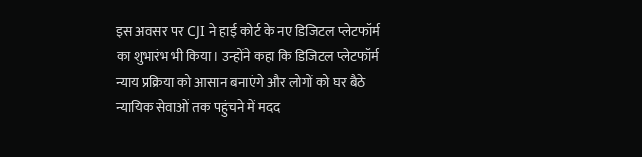इस अवसर पर CJI ने हाई कोर्ट के नए डिजिटल प्लेटफॉर्म का शुभारंभ भी किया। उन्होंने कहा कि डिजिटल प्लेटफॉर्म न्याय प्रक्रिया को आसान बनाएंगे और लोगों को घर बैठे न्यायिक सेवाओं तक पहुंचने में मदद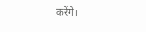करेंगे।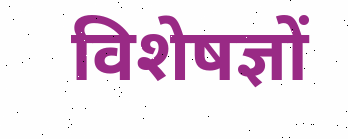विशेषज्ञों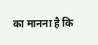का मानना है कि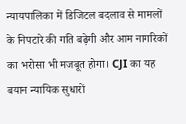न्यायपालिका में डिजिटल बदलाव से मामलों के निपटारे की गति बढ़ेगी और आम नागरिकों का भरोसा भी मजबूत होगा। CJI का यह बयान न्यायिक सुधारों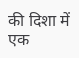की दिशा में एक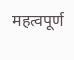महत्वपूर्ण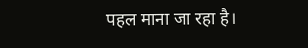पहल माना जा रहा है।